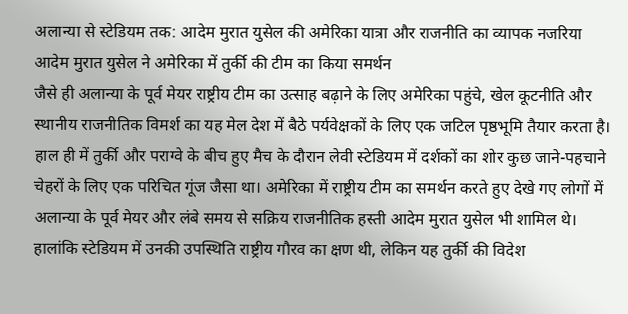अलान्या से स्टेडियम तक: आदेम मुरात युसेल की अमेरिका यात्रा और राजनीति का व्यापक नजरिया
आदेम मुरात युसेल ने अमेरिका में तुर्की की टीम का किया समर्थन
जैसे ही अलान्या के पूर्व मेयर राष्ट्रीय टीम का उत्साह बढ़ाने के लिए अमेरिका पहुंचे, खेल कूटनीति और स्थानीय राजनीतिक विमर्श का यह मेल देश में बैठे पर्यवेक्षकों के लिए एक जटिल पृष्ठभूमि तैयार करता है।
हाल ही में तुर्की और पराग्वे के बीच हुए मैच के दौरान लेवी स्टेडियम में दर्शकों का शोर कुछ जाने-पहचाने चेहरों के लिए एक परिचित गूंज जैसा था। अमेरिका में राष्ट्रीय टीम का समर्थन करते हुए देखे गए लोगों में अलान्या के पूर्व मेयर और लंबे समय से सक्रिय राजनीतिक हस्ती आदेम मुरात युसेल भी शामिल थे। हालांकि स्टेडियम में उनकी उपस्थिति राष्ट्रीय गौरव का क्षण थी, लेकिन यह तुर्की की विदेश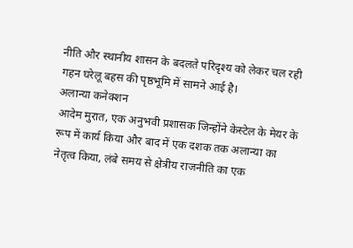नीति और स्थानीय शासन के बदलते परिदृश्य को लेकर चल रही गहन घरेलू बहस की पृष्ठभूमि में सामने आई है।
अलान्या कनेक्शन
आदेम मुरात, एक अनुभवी प्रशासक जिन्होंने केस्टेल के मेयर के रूप में कार्य किया और बाद में एक दशक तक अलान्या का नेतृत्व किया, लंबे समय से क्षेत्रीय राजनीति का एक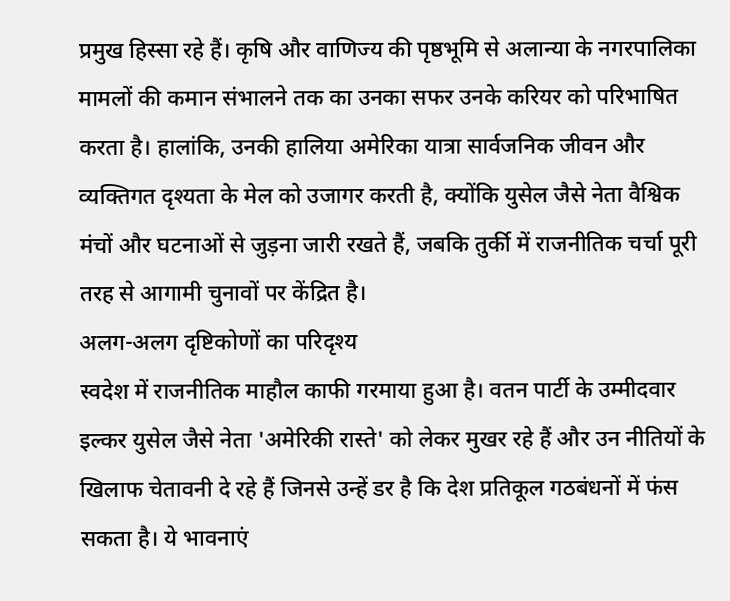प्रमुख हिस्सा रहे हैं। कृषि और वाणिज्य की पृष्ठभूमि से अलान्या के नगरपालिका मामलों की कमान संभालने तक का उनका सफर उनके करियर को परिभाषित करता है। हालांकि, उनकी हालिया अमेरिका यात्रा सार्वजनिक जीवन और व्यक्तिगत दृश्यता के मेल को उजागर करती है, क्योंकि युसेल जैसे नेता वैश्विक मंचों और घटनाओं से जुड़ना जारी रखते हैं, जबकि तुर्की में राजनीतिक चर्चा पूरी तरह से आगामी चुनावों पर केंद्रित है।
अलग-अलग दृष्टिकोणों का परिदृश्य
स्वदेश में राजनीतिक माहौल काफी गरमाया हुआ है। वतन पार्टी के उम्मीदवार इल्कर युसेल जैसे नेता 'अमेरिकी रास्ते' को लेकर मुखर रहे हैं और उन नीतियों के खिलाफ चेतावनी दे रहे हैं जिनसे उन्हें डर है कि देश प्रतिकूल गठबंधनों में फंस सकता है। ये भावनाएं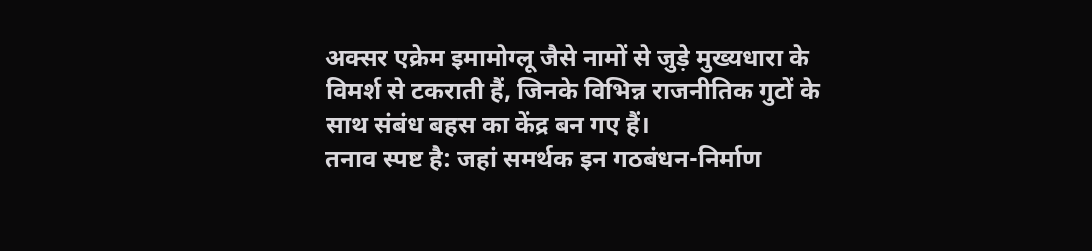अक्सर एक्रेम इमामोग्लू जैसे नामों से जुड़े मुख्यधारा के विमर्श से टकराती हैं, जिनके विभिन्न राजनीतिक गुटों के साथ संबंध बहस का केंद्र बन गए हैं।
तनाव स्पष्ट है: जहां समर्थक इन गठबंधन-निर्माण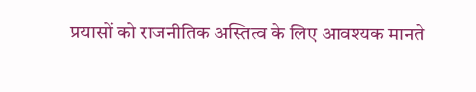प्रयासों को राजनीतिक अस्तित्व के लिए आवश्यक मानते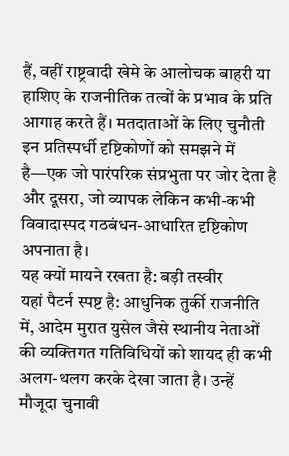हैं, वहीं राष्ट्रवादी खेमे के आलोचक बाहरी या हाशिए के राजनीतिक तत्वों के प्रभाव के प्रति आगाह करते हैं। मतदाताओं के लिए चुनौती इन प्रतिस्पर्धी दृष्टिकोणों को समझने में है—एक जो पारंपरिक संप्रभुता पर जोर देता है और दूसरा, जो व्यापक लेकिन कभी-कभी विवादास्पद गठबंधन-आधारित दृष्टिकोण अपनाता है।
यह क्यों मायने रखता है: बड़ी तस्वीर
यहां पैटर्न स्पष्ट है: आधुनिक तुर्की राजनीति में, आदेम मुरात युसेल जैसे स्थानीय नेताओं की व्यक्तिगत गतिविधियों को शायद ही कभी अलग-थलग करके देखा जाता है। उन्हें मौजूदा चुनावी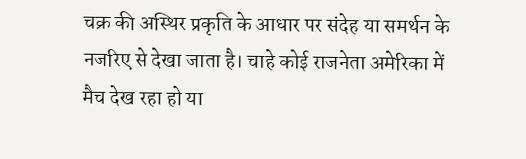चक्र की अस्थिर प्रकृति के आधार पर संदेह या समर्थन के नजरिए से देखा जाता है। चाहे कोई राजनेता अमेरिका में मैच देख रहा हो या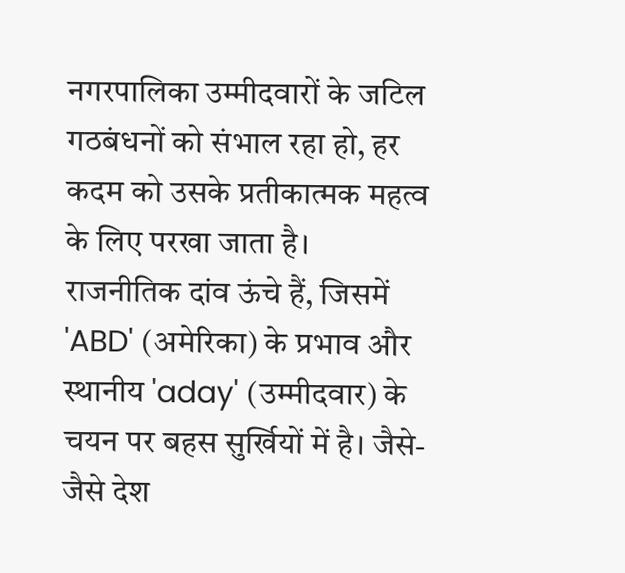नगरपालिका उम्मीदवारों के जटिल गठबंधनों को संभाल रहा हो, हर कदम को उसके प्रतीकात्मक महत्व के लिए परखा जाता है।
राजनीतिक दांव ऊंचे हैं, जिसमें 'ABD' (अमेरिका) के प्रभाव और स्थानीय 'aday' (उम्मीदवार) के चयन पर बहस सुर्खियों में है। जैसे-जैसे देश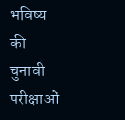भविष्य की चुनावी परीक्षाओं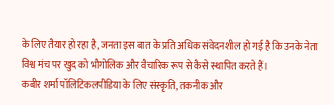के लिए तैयार हो रहा है, जनता इस बात के प्रति अधिक संवेदनशील हो गई है कि उनके नेता विश्व मंच पर खुद को भौगोलिक और वैचारिक रूप से कैसे स्थापित करते हैं।
कबीर शर्मा पॉलिटिकलपीडिया के लिए संस्कृति, तकनीक और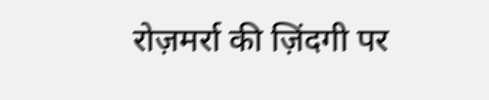रोज़मर्रा की ज़िंदगी पर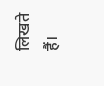लिखते हैं।